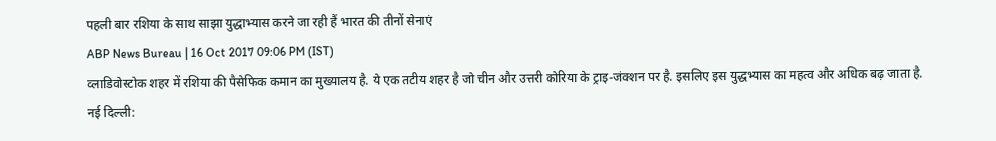पहली बार रशिया के साथ साझा युद्धाभ्यास करने जा रही हैं भारत की तीनों सेनाएं
ABP News Bureau | 16 Oct 2017 09:06 PM (IST)
व्लाडिवोस्टोक शहर में रशिया की पैसेफिक कमान का मुख्यालय है. ये एक तटीय शहर है जो चीन और उत्तरी कोरिया के ट्राइ-जंक्शन पर है. इसलिए इस युद्धभ्यास का महत्व और अधिक बढ़ जाता है.
नई दिल्ली: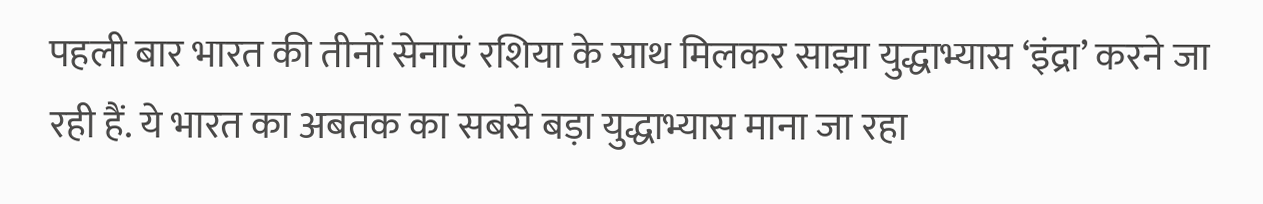पहली बार भारत की तीनों सेनाएं रशिया के साथ मिलकर साझा युद्धाभ्यास ‘इंद्रा’ करने जा रही हैं. ये भारत का अबतक का सबसे बड़ा युद्धाभ्यास माना जा रहा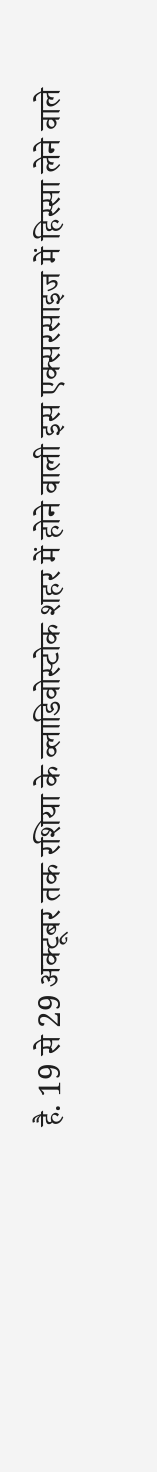है. 19 से 29 अक्टूबर तक रशिया के व्लाडिवोस्टोक शहर में होने वाली इस एक्सरसाइज में हिस्सा लेने वाले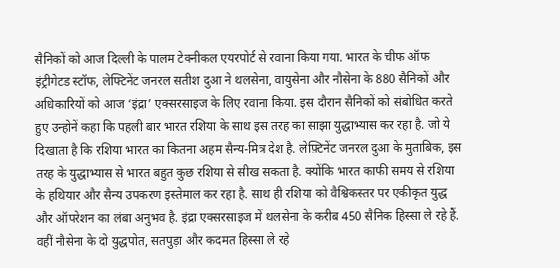सैनिकों को आज दिल्ली के पालम टेक्नीकल एयरपोर्ट से रवाना किया गया. भारत के चीफ ऑफ इंट्रीगेटड स्टॉफ, लेफ्टिनेंट जनरल सतीश दुआ ने थलसेना, वायुसेना और नौसेना के 880 सैनिकों और अधिकारियों को आज ‘इंद्रा’ एक्सरसाइज के लिए रवाना किया. इस दौरान सैनिकों को संबोधित करते हुए उन्होनें कहा कि पहली बार भारत रशिया के साथ इस तरह का साझा युद्धाभ्यास कर रहा है. जो ये दिखाता है कि रशिया भारत का कितना अहम सैन्य-मित्र देश है. लेफ़्टिनेंट जनरल दुआ के मुताबिक, इस तरह के युद्धाभ्यास से भारत बहुत कुछ रशिया से सीख सकता है. क्योंकि भारत काफी समय से रशिया के हथियार और सैन्य उपकरण इस्तेमाल कर रहा है. साथ ही रशिया को वैश्विकस्तर पर एकीकृत युद्ध और ऑपरेशन का लंबा अनुभव है. इंद्रा एक्सरसाइज में थलसेना के करीब 450 सैनिक हिस्सा ले रहे हैं. वहीं नौसेना के दो युद्धपोत, सतपुड़ा और कदमत हिस्सा ले रहे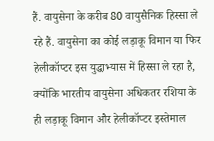हैं. वायुसेना के करीब 80 वायुसैनिक हिस्सा ले रहे हैं. वायुसेना का कोई लड़ाकू विमान या फिर हेलीकॉप्टर इस युद्धाभ्यास में हिस्सा ले रहा है, क्योंकि भारतीय वायुसेना अधिकतर रशिया के ही लड़ाकू विमान और हेलीकॉप्टर इस्तेमाल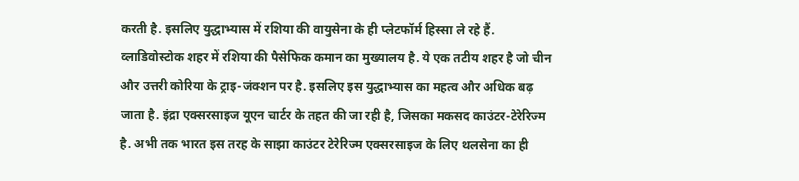करती है. इसलिए युद्धाभ्यास में रशिया की वायुसेना के ही प्लेटफॉर्म हिस्सा ले रहे हैं. व्लाडिवोस्टोक शहर में रशिया की पैसेफिक कमान का मुख्यालय है. ये एक तटीय शहर है जो चीन और उत्तरी कोरिया के ट्राइ-जंक्शन पर है. इसलिए इस युद्धाभ्यास का महत्व और अधिक बढ़ जाता है. इंद्रा एक्सरसाइज यूएन चार्टर के तहत की जा रही है, जिसका मकसद काउंटर-टेरेरिज्म है. अभी तक भारत इस तरह के साझा काउंटर टेरेरिज्म एक्सरसाइज के लिए थलसेना का ही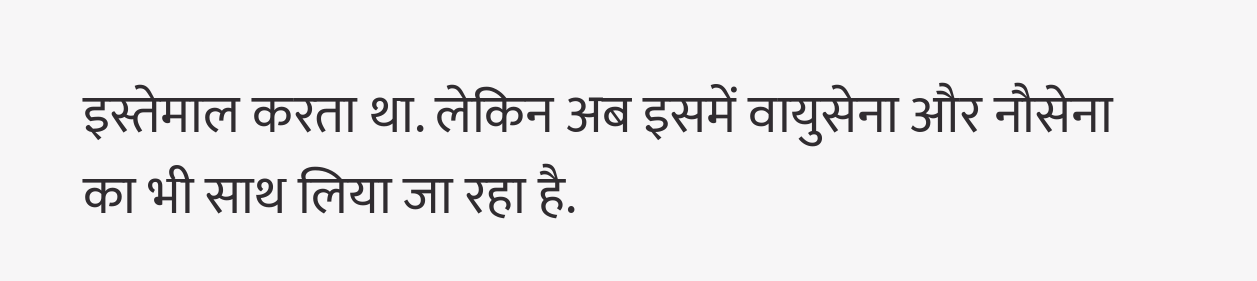इस्तेमाल करता था. लेकिन अब इसमें वायुसेना और नौसेना का भी साथ लिया जा रहा है.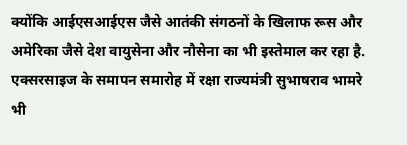क्योंकि आईएसआईएस जैसे आतंकी संगठनों के खिलाफ रूस और अमेरिका जैसे देश वायुसेना और नौसेना का भी इस्तेमाल कर रहा है. एक्सरसाइज के समापन समारोह में रक्षा राज्यमंत्री सुभाषराव भामरे भी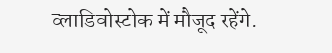व्लाडिवोस्टोक में मौजूद रहेंगे.